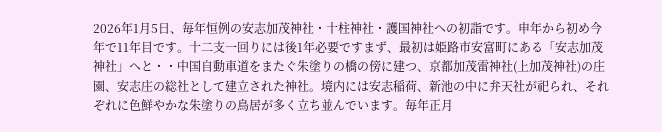2026年1月5日、毎年恒例の安志加茂神社・十柱神社・護国神社への初詣です。申年から初め今年で11年目です。十二支一回りには後1年必要ですまず、最初は姫路市安富町にある「安志加茂神社」へと・・中国自動車道をまたぐ朱塗りの橋の傍に建つ、京都加茂雷神社(上加茂神社)の庄園、安志庄の総社として建立された神社。境内には安志稲荷、新池の中に弁天社が祀られ、それぞれに色鮮やかな朱塗りの鳥居が多く立ち並んでいます。毎年正月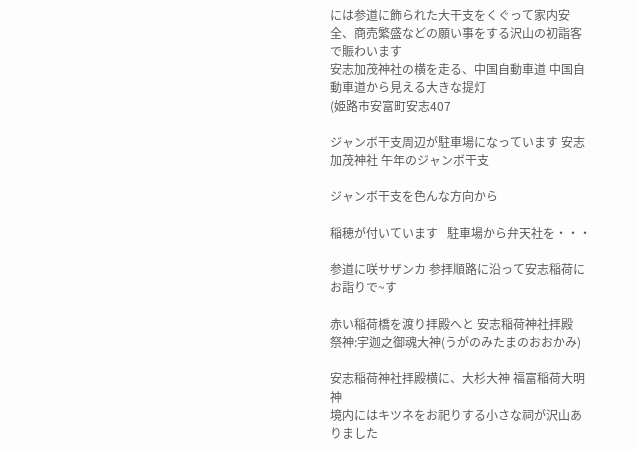には参道に飾られた大干支をくぐって家内安全、商売繁盛などの願い事をする沢山の初詣客で賑わいます
安志加茂神社の横を走る、中国自動車道 中国自動車道から見える大きな提灯
(姫路市安富町安志407

ジャンボ干支周辺が駐車場になっています 安志加茂神社 午年のジャンボ干支

ジャンボ干支を色んな方向から

稲穂が付いています   駐車場から弁天社を・・・

参道に咲サザンカ 参拝順路に沿って安志稲荷にお詣りで~す

赤い稲荷橋を渡り拝殿へと 安志稲荷神社拝殿
祭神:宇迦之御魂大神(うがのみたまのおおかみ)

安志稲荷神社拝殿横に、大杉大神 福富稲荷大明神
境内にはキツネをお祀りする小さな祠が沢山ありました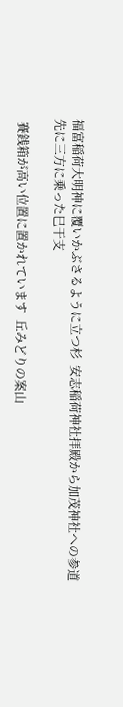福富稲荷大明神に覆いかぶさるように立つ杉  安志稲荷神社拝殿から加茂神社への参道
先に三方に乗った巳干支

 賽銭箱が高い位置に置かれています  丘みどりの案山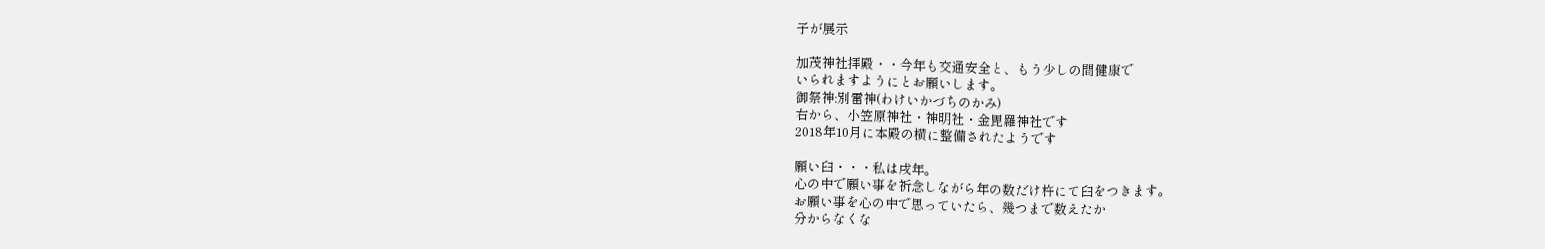子が展示

加茂神社拝殿・・今年も交通安全と、もう少しの間健康で
いられますようにとお願いします。
御祭神:別雷神(わけいかづちのかみ)
右から、小笠原神社・神明社・金毘羅神社です
2018年10月に本殿の横に整備されたようです

願い臼・・・私は戌年。
心の中で願い事を祈念しながら年の数だけ杵にて臼をつきます。
お願い事を心の中で思っていたら、幾つまで数えたか
分からなくな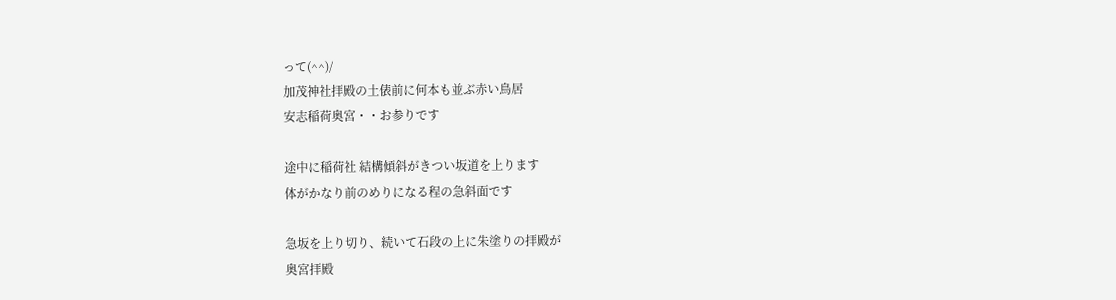って(^^)/
加茂神社拝殿の土俵前に何本も並ぶ赤い鳥居
安志稲荷奥宮・・お参りです

途中に稲荷社 結構傾斜がきつい坂道を上ります
体がかなり前のめりになる程の急斜面です

急坂を上り切り、続いて石段の上に朱塗りの拝殿が
奥宮拝殿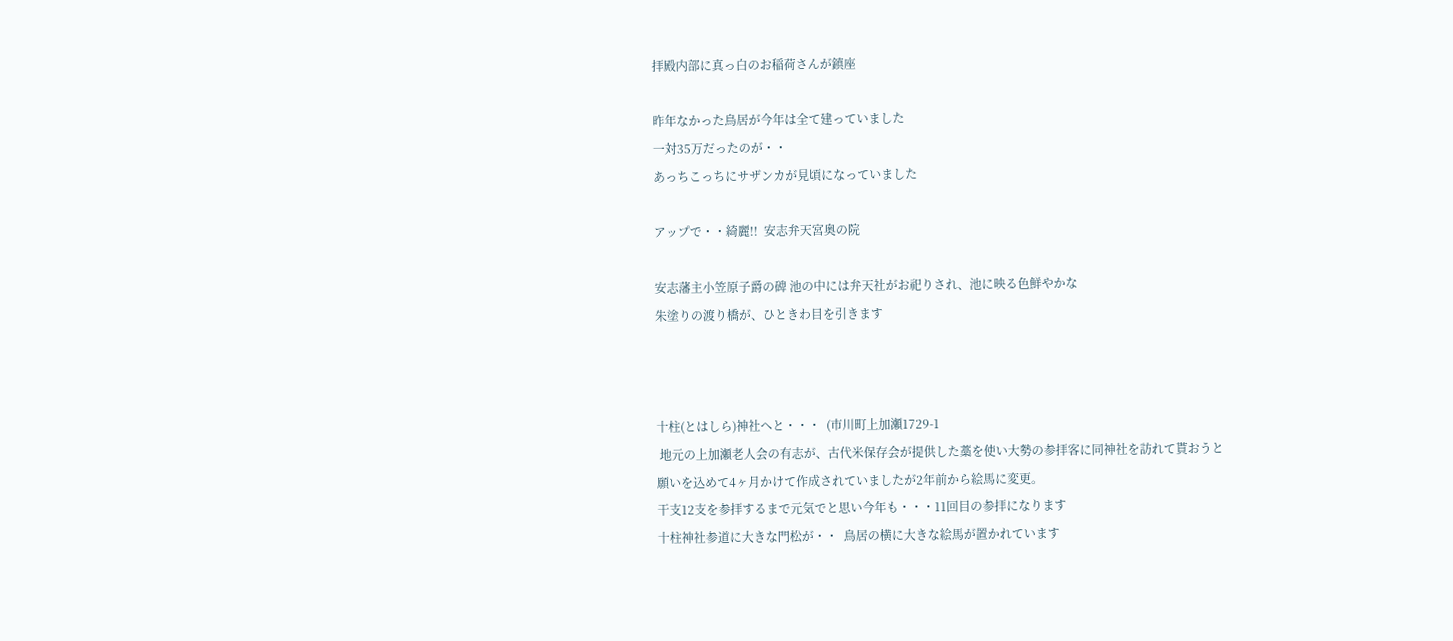拝殿内部に真っ白のお稲荷さんが鎮座

昨年なかった鳥居が今年は全て建っていました
一対35万だったのが・・
あっちこっちにサザンカが見頃になっていました

アップで・・綺麗!!  安志弁天宮奥の院

安志藩主小笠原子爵の碑 池の中には弁天社がお祀りされ、池に映る色鮮やかな
朱塗りの渡り橋が、ひときわ目を引きます



十柱(とはしら)神社へと・・・  (市川町上加瀬1729-1
 地元の上加瀬老人会の有志が、古代米保存会が提供した藁を使い大勢の参拝客に同神社を訪れて貰おうと
願いを込めて4ヶ月かけて作成されていましたが2年前から絵馬に変更。
干支12支を参拝するまで元気でと思い今年も・・・11回目の参拝になります
十柱神社参道に大きな門松が・・  鳥居の横に大きな絵馬が置かれています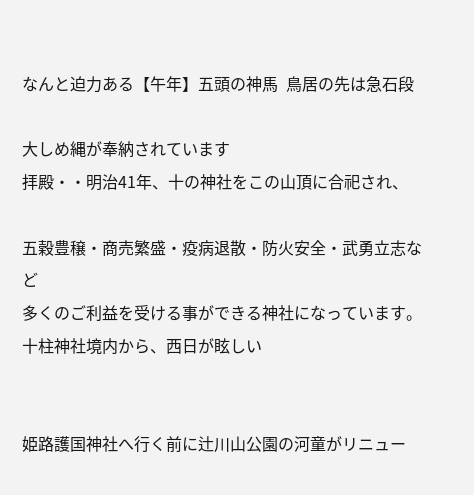なんと迫力ある【午年】五頭の神馬  鳥居の先は急石段

大しめ縄が奉納されています
拝殿・・明治41年、十の神社をこの山頂に合祀され、

五穀豊穣・商売繁盛・疫病退散・防火安全・武勇立志など
多くのご利益を受ける事ができる神社になっています。
十柱神社境内から、西日が眩しい


姫路護国神社へ行く前に辻川山公園の河童がリニュー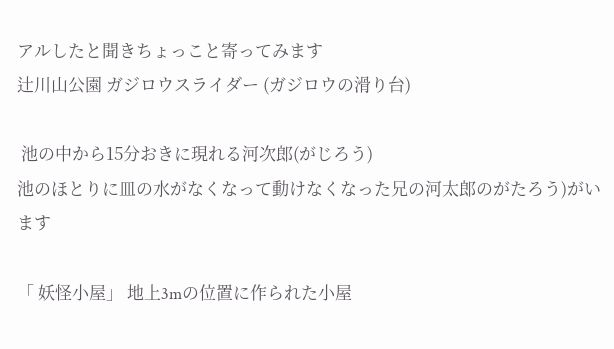アルしたと聞きちょっこと寄ってみます
辻川山公園 ガジロウスライダー (ガジロウの滑り台)

 池の中から15分おきに現れる河次郎(がじろう)
池のほとりに皿の水がなくなって動けなくなった兄の河太郎のがたろう)がいます

「 妖怪小屋」 地上3mの位置に作られた小屋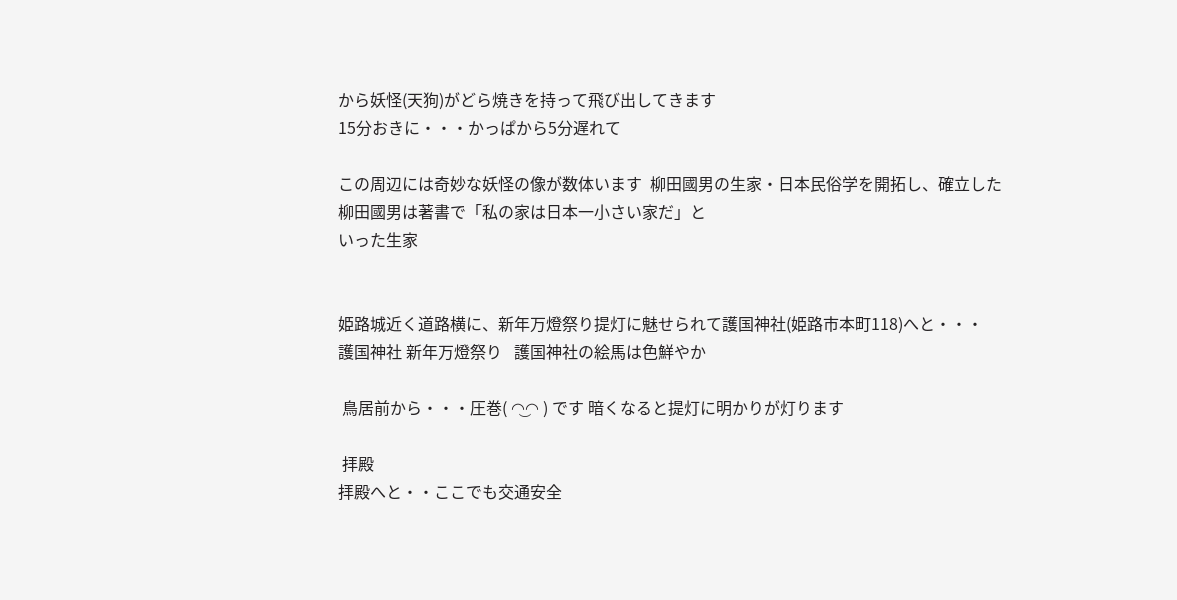から妖怪(天狗)がどら焼きを持って飛び出してきます
15分おきに・・・かっぱから5分遅れて

この周辺には奇妙な妖怪の像が数体います  柳田國男の生家・日本民俗学を開拓し、確立した
柳田國男は著書で「私の家は日本一小さい家だ」と
いった生家


姫路城近く道路横に、新年万燈祭り提灯に魅せられて護国神社(姫路市本町118)へと・・・
護国神社 新年万燈祭り   護国神社の絵馬は色鮮やか

 鳥居前から・・・圧巻( ◠‿◠ ) です 暗くなると提灯に明かりが灯ります

 拝殿
拝殿へと・・ここでも交通安全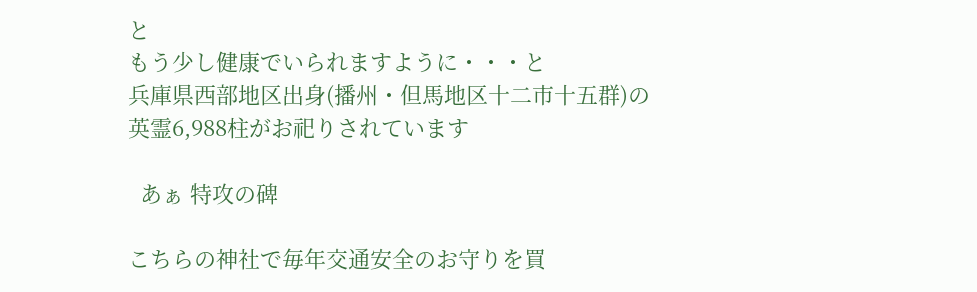と
もう少し健康でいられますように・・・と
兵庫県西部地区出身(播州・但馬地区十二市十五群)の
英霊6,988柱がお祀りされています

  あぁ 特攻の碑

こちらの神社で毎年交通安全のお守りを買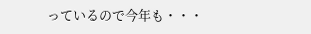っているので今年も・・・